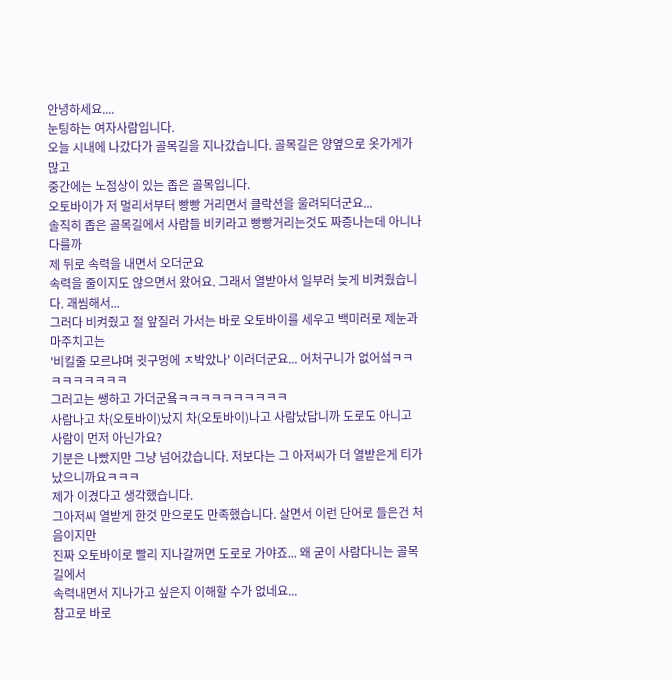안녕하세요....
눈팅하는 여자사람입니다.
오늘 시내에 나갔다가 골목길을 지나갔습니다. 골목길은 양옆으로 옷가게가 많고
중간에는 노점상이 있는 좁은 골목입니다.
오토바이가 저 멀리서부터 빵빵 거리면서 클락션을 울려되더군요...
솔직히 좁은 골목길에서 사람들 비키라고 빵빵거리는것도 짜증나는데 아니나 다를까
제 뒤로 속력을 내면서 오더군요
속력을 줄이지도 않으면서 왔어요. 그래서 열받아서 일부러 늦게 비켜줬습니다. 괘씸해서...
그러다 비켜줬고 절 앞질러 가서는 바로 오토바이를 세우고 백미러로 제눈과 마주치고는
'비킬줄 모르냐며 귓구멍에 ㅈ박았나' 이러더군요... 어처구니가 없어섴ㅋㅋㅋㅋㅋㅋㅋㅋㅋ
그러고는 쌩하고 가더군욬ㅋㅋㅋㅋㅋㅋㅋㅋㅋㅋ
사람나고 차(오토바이)났지 차(오토바이)나고 사람났답니까 도로도 아니고
사람이 먼저 아닌가요?
기분은 나빴지만 그냥 넘어갔습니다. 저보다는 그 아저씨가 더 열받은게 티가났으니까요ㅋㅋㅋ
제가 이겼다고 생각했습니다.
그아저씨 열받게 한것 만으로도 만족했습니다. 살면서 이런 단어로 들은건 처음이지만
진짜 오토바이로 빨리 지나갈꺼면 도로로 가야죠... 왜 굳이 사람다니는 골목길에서
속력내면서 지나가고 싶은지 이해할 수가 없네요...
참고로 바로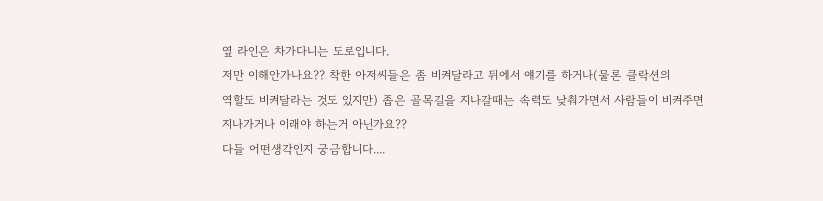옆 라인은 차가다니는 도로입니다.
저만 이해안가나요?? 착한 아저씨들은 좀 비켜달라고 뒤에서 얘기를 하거나(물론 클락션의
역할도 비켜달라는 것도 있지만) 좁은 골목길을 지나갈때는 속력도 낮춰가면서 사람들이 비켜주면
지나가거나 이래야 하는거 아닌가요??
다들 어떤생각인지 궁금합니다....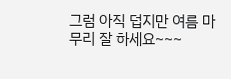그럼 아직 덥지만 여름 마무리 잘 하세요~~~